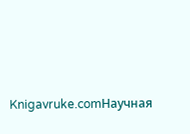Knigavruke.comНаучная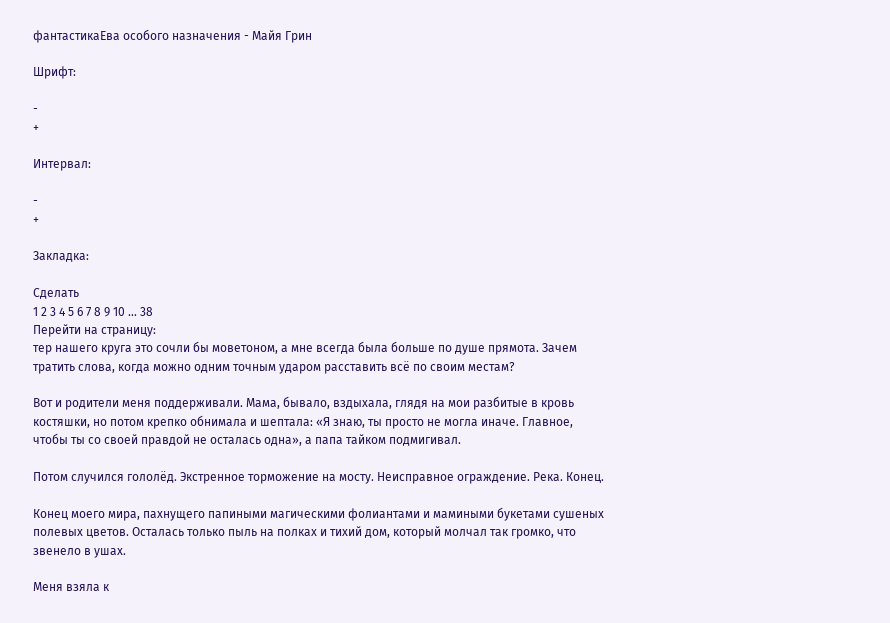фантастикаЕва особого назначения - Майя Грин

Шрифт:

-
+

Интервал:

-
+

Закладка:

Сделать
1 2 3 4 5 6 7 8 9 10 ... 38
Перейти на страницу:
тер нашего круга это сочли бы моветоном, а мне всегда была больше по душе прямота. Зачем тратить слова, когда можно одним точным ударом расставить всё по своим местам?

Вот и родители меня поддерживали. Мама, бывало, вздыхала, глядя на мои разбитые в кровь костяшки, но потом крепко обнимала и шептала: «Я знаю, ты просто не могла иначе. Главное, чтобы ты со своей правдой не осталась одна», а папа тайком подмигивал.

Потом случился гололёд. Экстренное торможение на мосту. Неисправное ограждение. Река. Конец.

Конец моего мира, пахнущего папиными магическими фолиантами и мамиными букетами сушеных полевых цветов. Осталась только пыль на полках и тихий дом, который молчал так громко, что звенело в ушах.

Меня взяла к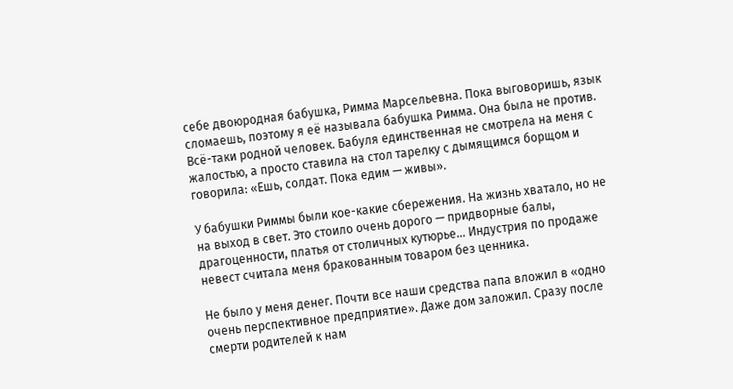себе двоюродная бабушка, Римма Марсельевна. Пока выговоришь, язык сломаешь, поэтому я её называла бабушка Римма. Она была не против. Всё-таки родной человек. Бабуля единственная не смотрела на меня с жалостью, а просто ставила на стол тарелку с дымящимся борщом и говорила: «Ешь, солдат. Пока едим — живы».

У бабушки Риммы были кое-какие сбережения. На жизнь хватало, но не на выход в свет. Это стоило очень дорого — придворные балы, драгоценности, платья от столичных кутюрье… Индустрия по продаже невест считала меня бракованным товаром без ценника.

Не было у меня денег. Почти все наши средства папа вложил в «одно очень перспективное предприятие». Даже дом заложил. Сразу после смерти родителей к нам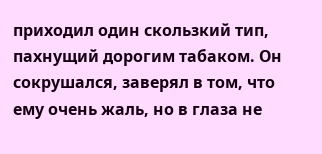приходил один скользкий тип, пахнущий дорогим табаком. Он сокрушался, заверял в том, что ему очень жаль, но в глаза не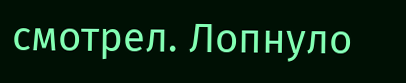смотрел. Лопнуло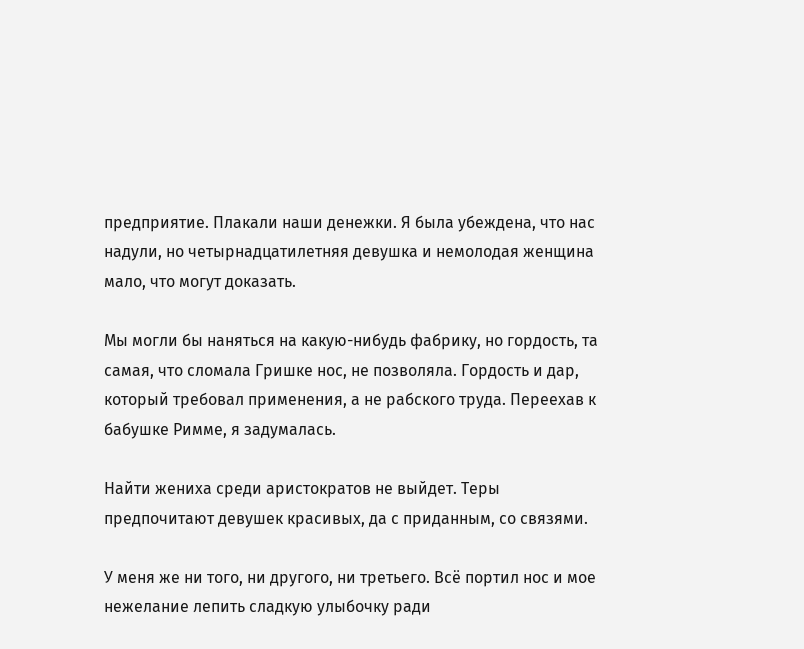предприятие. Плакали наши денежки. Я была убеждена, что нас надули, но четырнадцатилетняя девушка и немолодая женщина мало, что могут доказать.

Мы могли бы наняться на какую-нибудь фабрику, но гордость, та самая, что сломала Гришке нос, не позволяла. Гордость и дар, который требовал применения, а не рабского труда. Переехав к бабушке Римме, я задумалась.

Найти жениха среди аристократов не выйдет. Теры предпочитают девушек красивых, да с приданным, со связями.

У меня же ни того, ни другого, ни третьего. Всё портил нос и мое нежелание лепить сладкую улыбочку ради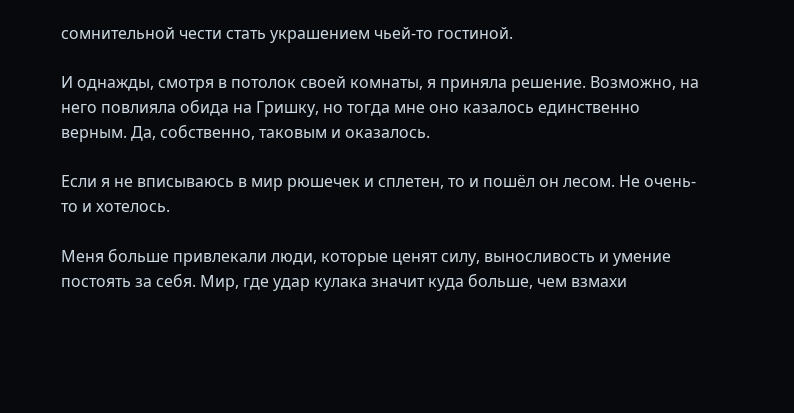сомнительной чести стать украшением чьей-то гостиной.

И однажды, смотря в потолок своей комнаты, я приняла решение. Возможно, на него повлияла обида на Гришку, но тогда мне оно казалось единственно верным. Да, собственно, таковым и оказалось.

Если я не вписываюсь в мир рюшечек и сплетен, то и пошёл он лесом. Не очень-то и хотелось.

Меня больше привлекали люди, которые ценят силу, выносливость и умение постоять за себя. Мир, где удар кулака значит куда больше, чем взмахи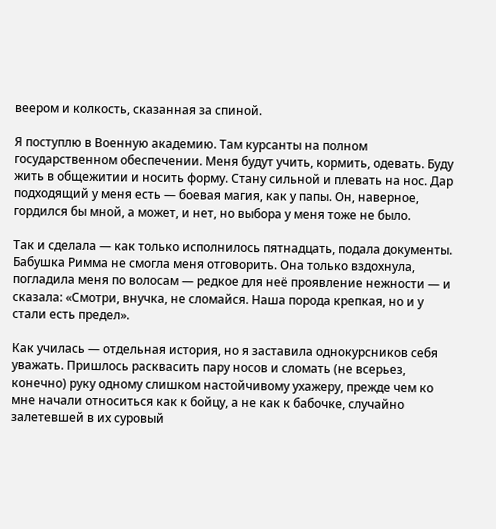веером и колкость, сказанная за спиной.

Я поступлю в Военную академию. Там курсанты на полном государственном обеспечении. Меня будут учить, кормить, одевать. Буду жить в общежитии и носить форму. Стану сильной и плевать на нос. Дар подходящий у меня есть — боевая магия, как у папы. Он, наверное, гордился бы мной, а может, и нет, но выбора у меня тоже не было.

Так и сделала — как только исполнилось пятнадцать, подала документы. Бабушка Римма не смогла меня отговорить. Она только вздохнула, погладила меня по волосам — редкое для неё проявление нежности — и сказала: «Смотри, внучка, не сломайся. Наша порода крепкая, но и у стали есть предел».

Как училась — отдельная история, но я заставила однокурсников себя уважать. Пришлось расквасить пару носов и сломать (не всерьез, конечно) руку одному слишком настойчивому ухажеру, прежде чем ко мне начали относиться как к бойцу, а не как к бабочке, случайно залетевшей в их суровый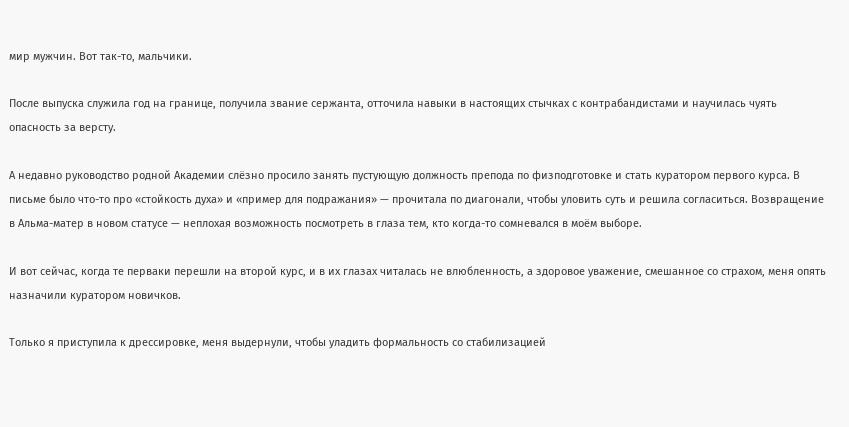мир мужчин. Вот так-то, мальчики.

После выпуска служила год на границе, получила звание сержанта, отточила навыки в настоящих стычках с контрабандистами и научилась чуять опасность за версту.

А недавно руководство родной Академии слёзно просило занять пустующую должность препода по физподготовке и стать куратором первого курса. В письме было что-то про «стойкость духа» и «пример для подражания» — прочитала по диагонали, чтобы уловить суть и решила согласиться. Возвращение в Альма-матер в новом статусе — неплохая возможность посмотреть в глаза тем, кто когда-то сомневался в моём выборе.

И вот сейчас, когда те перваки перешли на второй курс, и в их глазах читалась не влюбленность, а здоровое уважение, смешанное со страхом, меня опять назначили куратором новичков.

Только я приступила к дрессировке, меня выдернули, чтобы уладить формальность со стабилизацией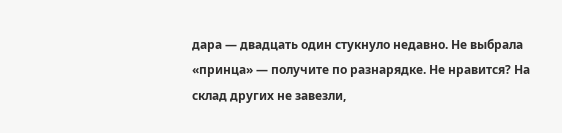дара — двадцать один стукнуло недавно. Не выбрала «принца» — получите по разнарядке. Не нравится? На склад других не завезли,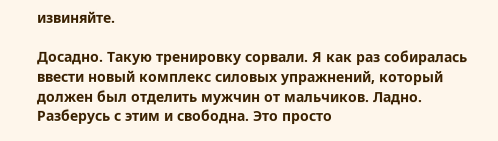извиняйте.

Досадно. Такую тренировку сорвали. Я как раз собиралась ввести новый комплекс силовых упражнений, который должен был отделить мужчин от мальчиков. Ладно. Разберусь с этим и свободна. Это просто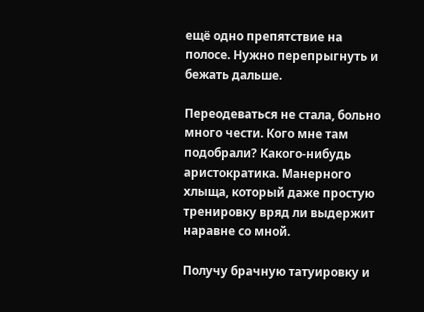ещё одно препятствие на полосе. Нужно перепрыгнуть и бежать дальше.

Переодеваться не стала, больно много чести. Кого мне там подобрали? Какого-нибудь аристократика. Манерного хлыща, который даже простую тренировку вряд ли выдержит наравне со мной.

Получу брачную татуировку и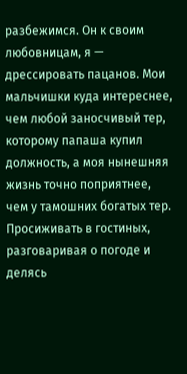разбежимся. Он к своим любовницам, я — дрессировать пацанов. Мои мальчишки куда интереснее, чем любой заносчивый тер, которому папаша купил должность, а моя нынешняя жизнь точно поприятнее, чем у тамошних богатых тер. Просиживать в гостиных, разговаривая о погоде и делясь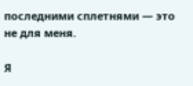последними сплетнями — это не для меня.

Я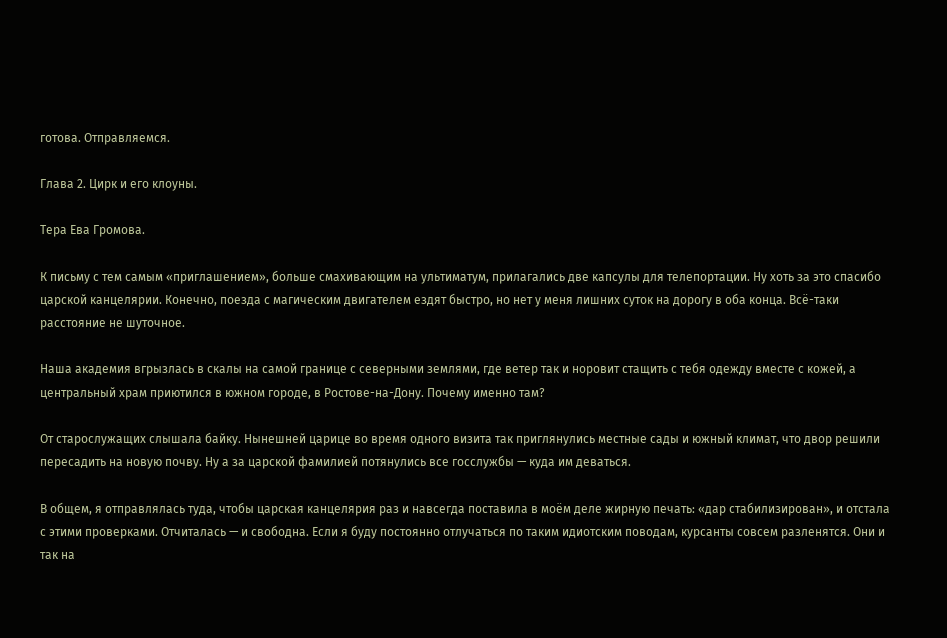готова. Отправляемся.

Глава 2. Цирк и его клоуны.

Тера Ева Громова.

К письму с тем самым «приглашением», больше смахивающим на ультиматум, прилагались две капсулы для телепортации. Ну хоть за это спасибо царской канцелярии. Конечно, поезда с магическим двигателем ездят быстро, но нет у меня лишних суток на дорогу в оба конца. Всё-таки расстояние не шуточное.

Наша академия вгрызлась в скалы на самой границе с северными землями, где ветер так и норовит стащить с тебя одежду вместе с кожей, а центральный храм приютился в южном городе, в Ростове-на-Дону. Почему именно там?

От старослужащих слышала байку. Нынешней царице во время одного визита так приглянулись местные сады и южный климат, что двор решили пересадить на новую почву. Ну а за царской фамилией потянулись все госслужбы — куда им деваться.

В общем, я отправлялась туда, чтобы царская канцелярия раз и навсегда поставила в моём деле жирную печать: «дар стабилизирован», и отстала с этими проверками. Отчиталась — и свободна. Если я буду постоянно отлучаться по таким идиотским поводам, курсанты совсем разленятся. Они и так на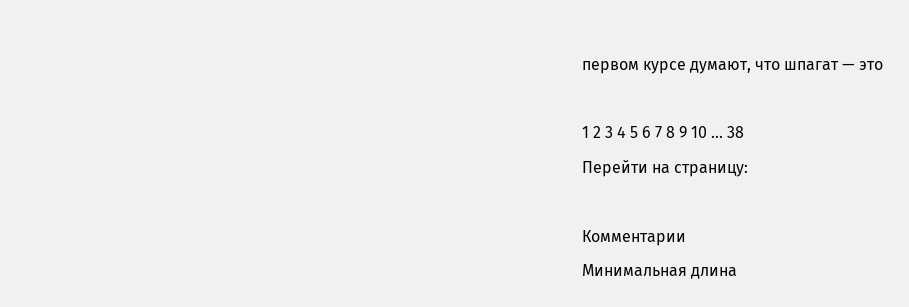первом курсе думают, что шпагат — это

1 2 3 4 5 6 7 8 9 10 ... 38
Перейти на страницу:

Комментарии
Минимальная длина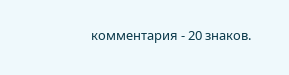комментария - 20 знаков.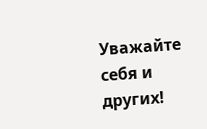Уважайте себя и других!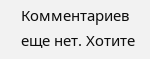Комментариев еще нет. Хотите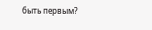быть первым?